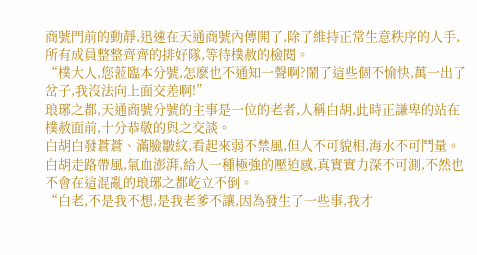商號門前的動靜,迅速在天通商號內傳開了,除了維持正常生意秩序的人手,所有成員整整齊齊的排好隊,等待樸赦的檢閱。
“樸大人,您蒞臨本分號,怎麽也不通知一聲啊?鬧了這些個不愉快,萬一出了岔子,我沒法向上面交差啊!”
琅琊之都,天通商號分號的主事是一位的老者,人稱白胡,此時正謙卑的站在樸赦面前,十分恭敬的與之交談。
白胡白發蒼蒼、滿臉皺紋,看起來弱不禁風,但人不可貌相,海水不可鬥量。
白胡走路帶風,氣血澎湃,給人一種極強的壓迫感,真實實力深不可測,不然也不會在這混亂的琅琊之都屹立不倒。
“白老,不是我不想,是我老爹不讓,因為發生了一些事,我才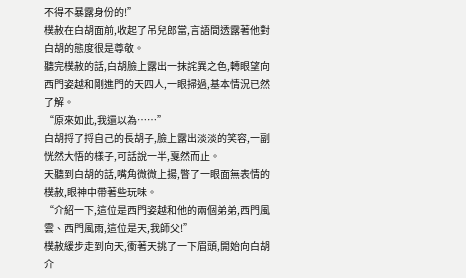不得不暴露身份的!”
樸赦在白胡面前,收起了吊兒郎當,言語間透露著他對白胡的態度很是尊敬。
聽完樸赦的話,白胡臉上露出一抹詫異之色,轉眼望向西門姿越和剛進門的天四人,一眼掃過,基本情況已然了解。
“原來如此,我還以為……”
白胡捋了捋自己的長胡子,臉上露出淡淡的笑容,一副恍然大悟的樣子,可話說一半,戛然而止。
天聽到白胡的話,嘴角微微上揚,瞥了一眼面無表情的樸赦,眼神中帶著些玩味。
“介紹一下,這位是西門姿越和他的兩個弟弟,西門風雲、西門風雨,這位是天,我師父!”
樸赦緩步走到向天,衝著天挑了一下眉頭,開始向白胡介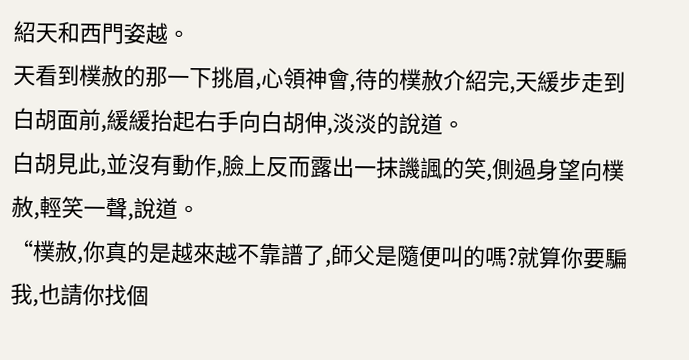紹天和西門姿越。
天看到樸赦的那一下挑眉,心領神會,待的樸赦介紹完,天緩步走到白胡面前,緩緩抬起右手向白胡伸,淡淡的說道。
白胡見此,並沒有動作,臉上反而露出一抹譏諷的笑,側過身望向樸赦,輕笑一聲,說道。
“樸赦,你真的是越來越不靠譜了,師父是隨便叫的嗎?就算你要騙我,也請你找個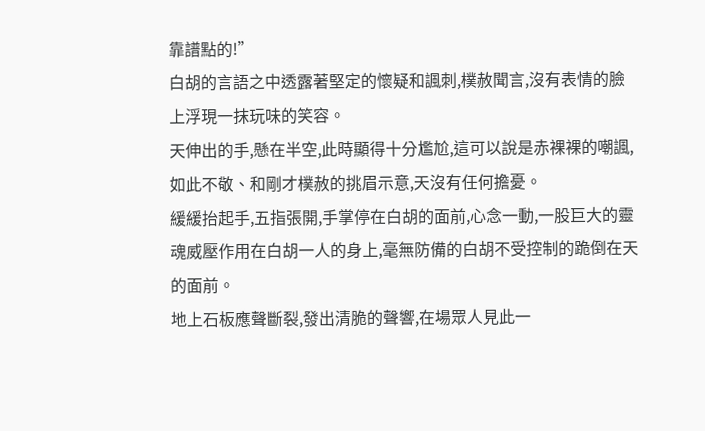靠譜點的!”
白胡的言語之中透露著堅定的懷疑和諷刺,樸赦聞言,沒有表情的臉上浮現一抹玩味的笑容。
天伸出的手,懸在半空,此時顯得十分尷尬,這可以說是赤裸裸的嘲諷,如此不敬、和剛才樸赦的挑眉示意,天沒有任何擔憂。
緩緩抬起手,五指張開,手掌停在白胡的面前,心念一動,一股巨大的靈魂威壓作用在白胡一人的身上,毫無防備的白胡不受控制的跪倒在天的面前。
地上石板應聲斷裂,發出清脆的聲響,在場眾人見此一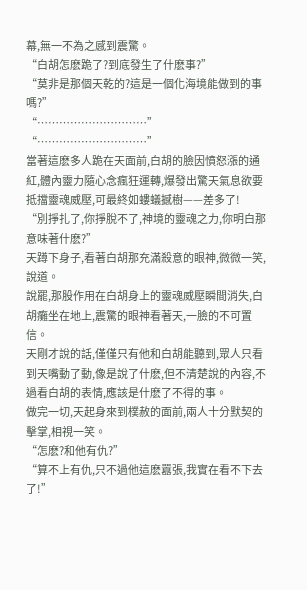幕,無一不為之感到震驚。
“白胡怎麽跪了?到底發生了什麽事?”
“莫非是那個天乾的?這是一個化海境能做到的事嗎?”
“…………………………”
“…………………………”
當著這麽多人跪在天面前,白胡的臉因憤怒漲的通紅,體內靈力隨心念瘋狂運轉,爆發出驚天氣息欲要抵擋靈魂威壓,可最終如螻蟻撼樹——差多了!
“別掙扎了,你掙脫不了,神境的靈魂之力,你明白那意味著什麽?”
天蹲下身子,看著白胡那充滿殺意的眼神,微微一笑,說道。
說罷,那股作用在白胡身上的靈魂威壓瞬間消失,白胡癱坐在地上,震驚的眼神看著天,一臉的不可置信。
天剛才說的話,僅僅只有他和白胡能聽到,眾人只看到天嘴動了動,像是說了什麽,但不清楚說的內容,不過看白胡的表情,應該是什麽了不得的事。
做完一切,天起身來到樸赦的面前,兩人十分默契的擊掌,相視一笑。
“怎麽?和他有仇?”
“算不上有仇,只不過他這麽囂張,我實在看不下去了!”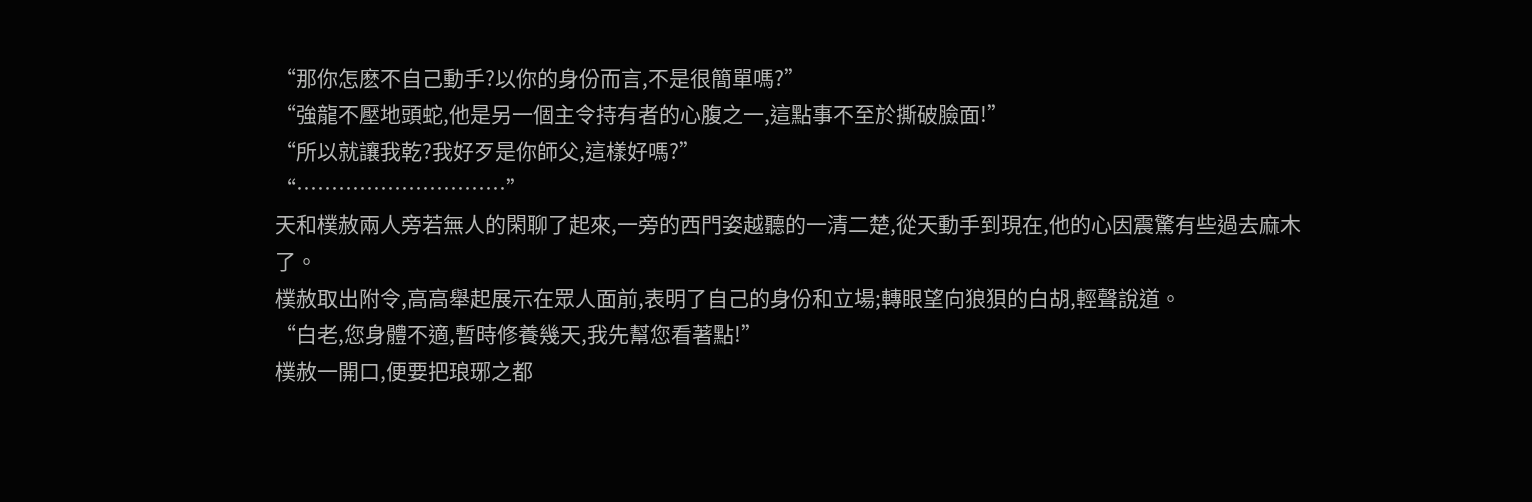“那你怎麽不自己動手?以你的身份而言,不是很簡單嗎?”
“強龍不壓地頭蛇,他是另一個主令持有者的心腹之一,這點事不至於撕破臉面!”
“所以就讓我乾?我好歹是你師父,這樣好嗎?”
“…………………………”
天和樸赦兩人旁若無人的閑聊了起來,一旁的西門姿越聽的一清二楚,從天動手到現在,他的心因震驚有些過去麻木了。
樸赦取出附令,高高舉起展示在眾人面前,表明了自己的身份和立場;轉眼望向狼狽的白胡,輕聲說道。
“白老,您身體不適,暫時修養幾天,我先幫您看著點!”
樸赦一開口,便要把琅琊之都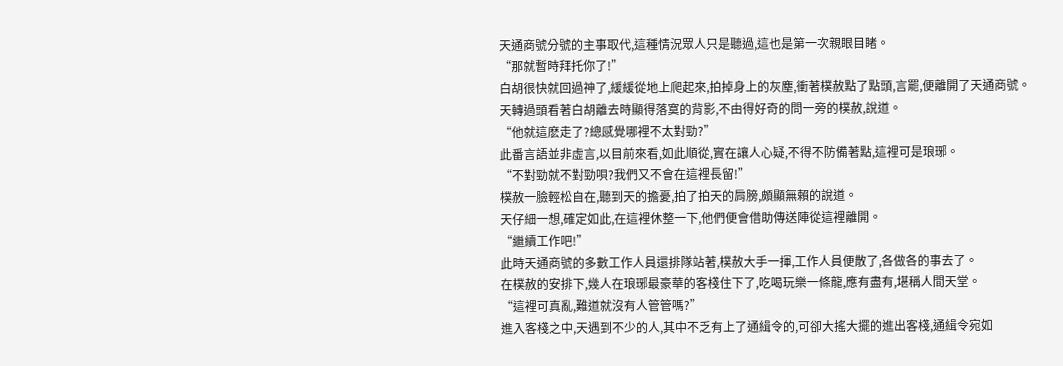天通商號分號的主事取代,這種情況眾人只是聽過,這也是第一次親眼目睹。
“那就暫時拜托你了!”
白胡很快就回過神了,緩緩從地上爬起來,拍掉身上的灰塵,衝著樸赦點了點頭,言罷,便離開了天通商號。
天轉過頭看著白胡離去時顯得落寞的背影,不由得好奇的問一旁的樸赦,說道。
“他就這麽走了?總感覺哪裡不太對勁?”
此番言語並非虛言,以目前來看,如此順從,實在讓人心疑,不得不防備著點,這裡可是琅琊。
“不對勁就不對勁唄?我們又不會在這裡長留!”
樸赦一臉輕松自在,聽到天的擔憂,拍了拍天的肩膀,頗顯無賴的說道。
天仔細一想,確定如此,在這裡休整一下,他們便會借助傳送陣從這裡離開。
“繼續工作吧!”
此時天通商號的多數工作人員還排隊站著,樸赦大手一揮,工作人員便散了,各做各的事去了。
在樸赦的安排下,幾人在琅琊最豪華的客棧住下了,吃喝玩樂一條龍,應有盡有,堪稱人間天堂。
“這裡可真亂,難道就沒有人管管嗎?”
進入客棧之中,天遇到不少的人,其中不乏有上了通緝令的,可卻大搖大擺的進出客棧,通緝令宛如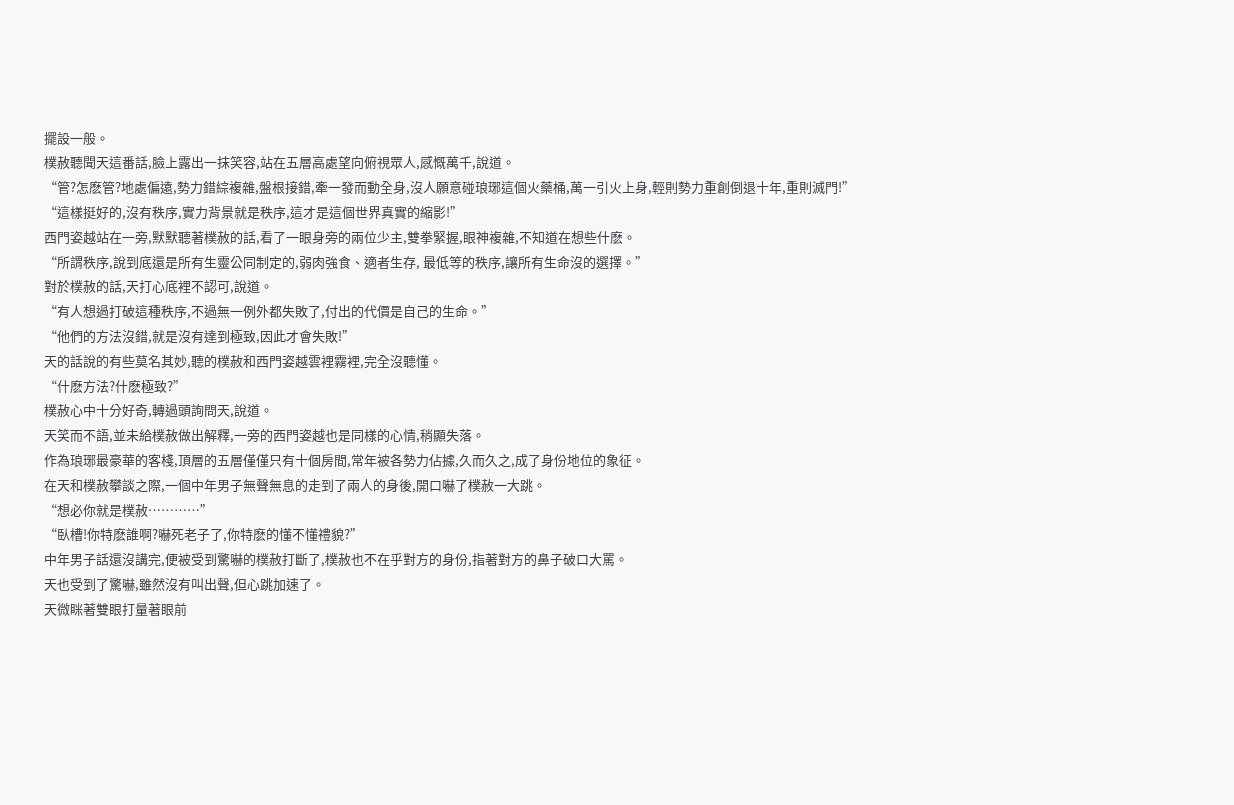擺設一般。
樸赦聽聞天這番話,臉上露出一抹笑容,站在五層高處望向俯視眾人,感慨萬千,說道。
“管?怎麽管?地處偏遠,勢力錯綜複雜,盤根接錯,牽一發而動全身,沒人願意碰琅琊這個火藥桶,萬一引火上身,輕則勢力重創倒退十年,重則滅門!”
“這樣挺好的,沒有秩序,實力背景就是秩序,這才是這個世界真實的縮影!”
西門姿越站在一旁,默默聽著樸赦的話,看了一眼身旁的兩位少主,雙拳緊握,眼神複雜,不知道在想些什麽。
“所謂秩序,說到底還是所有生靈公同制定的,弱肉強食、適者生存, 最低等的秩序,讓所有生命沒的選擇。”
對於樸赦的話,天打心底裡不認可,說道。
“有人想過打破這種秩序,不過無一例外都失敗了,付出的代價是自己的生命。”
“他們的方法沒錯,就是沒有達到極致,因此才會失敗!”
天的話說的有些莫名其妙,聽的樸赦和西門姿越雲裡霧裡,完全沒聽懂。
“什麽方法?什麽極致?”
樸赦心中十分好奇,轉過頭詢問天,說道。
天笑而不語,並未給樸赦做出解釋,一旁的西門姿越也是同樣的心情,稍顯失落。
作為琅琊最豪華的客棧,頂層的五層僅僅只有十個房間,常年被各勢力佔據,久而久之,成了身份地位的象征。
在天和樸赦攀談之際,一個中年男子無聲無息的走到了兩人的身後,開口嚇了樸赦一大跳。
“想必你就是樸赦…………”
“臥槽!你特麽誰啊?嚇死老子了,你特麽的懂不懂禮貌?”
中年男子話還沒講完,便被受到驚嚇的樸赦打斷了,樸赦也不在乎對方的身份,指著對方的鼻子破口大罵。
天也受到了驚嚇,雖然沒有叫出聲,但心跳加速了。
天微眯著雙眼打量著眼前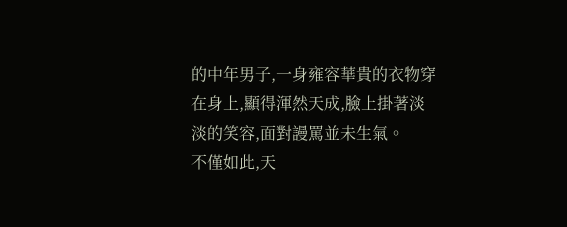的中年男子,一身雍容華貴的衣物穿在身上,顯得渾然天成,臉上掛著淡淡的笑容,面對謾罵並未生氣。
不僅如此,天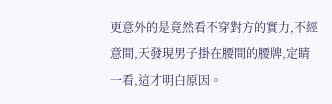更意外的是竟然看不穿對方的實力,不經意間,天發現男子掛在腰間的腰牌,定睛一看,這才明白原因。